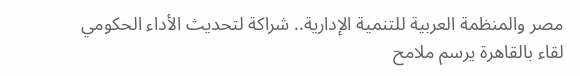مصر والمنظمة العربية للتنمية الإدارية.. شراكة لتحديث الأداء الحكومي
لقاء بالقاهرة يرسم ملامح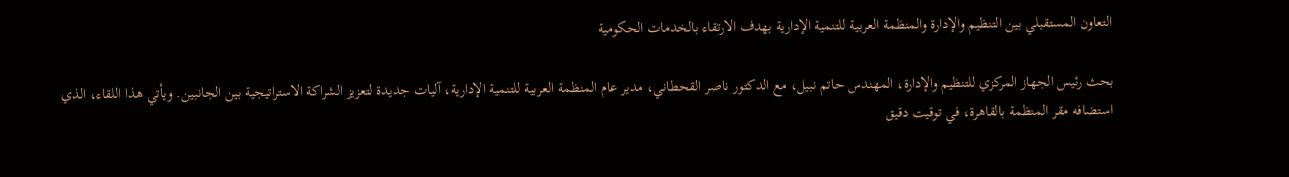التعاون المستقبلي بين التنظيم والإدارة والمنظمة العربية للتنمية الإدارية بهدف الارتقاء بالخدمات الحكومية

بحث رئيس الجهاز المركزي للتنظيم والإدارة، المهندس حاتم نبيل، مع الدكتور ناصر القحطاني، مدير عام المنظمة العربية للتنمية الإدارية، آليات جديدة لتعزيز الشراكة الاستراتيجية بين الجانبين. ويأتي هذا اللقاء، الذي استضافه مقر المنظمة بالقاهرة، في توقيت دقيق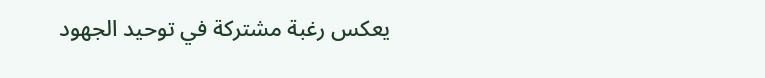يعكس رغبة مشتركة في توحيد الجهود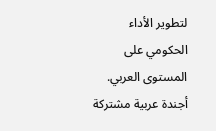لتطوير الأداء الحكومي على المستوى العربي.
أجندة عربية مشتركة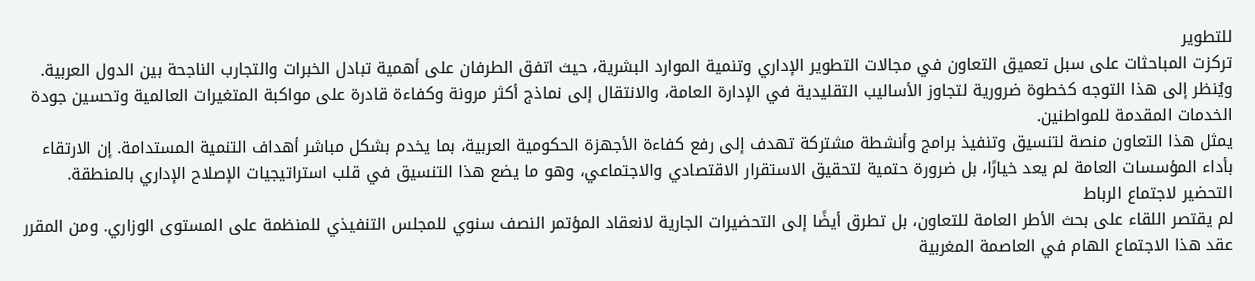للتطوير
تركزت المباحثات على سبل تعميق التعاون في مجالات التطوير الإداري وتنمية الموارد البشرية، حيث اتفق الطرفان على أهمية تبادل الخبرات والتجارب الناجحة بين الدول العربية. ويُنظر إلى هذا التوجه كخطوة ضرورية لتجاوز الأساليب التقليدية في الإدارة العامة، والانتقال إلى نماذج أكثر مرونة وكفاءة قادرة على مواكبة المتغيرات العالمية وتحسين جودة الخدمات المقدمة للمواطنين.
يمثل هذا التعاون منصة لتنسيق وتنفيذ برامج وأنشطة مشتركة تهدف إلى رفع كفاءة الأجهزة الحكومية العربية، بما يخدم بشكل مباشر أهداف التنمية المستدامة. إن الارتقاء بأداء المؤسسات العامة لم يعد خيارًا، بل ضرورة حتمية لتحقيق الاستقرار الاقتصادي والاجتماعي، وهو ما يضع هذا التنسيق في قلب استراتيجيات الإصلاح الإداري بالمنطقة.
التحضير لاجتماع الرباط
لم يقتصر اللقاء على بحث الأطر العامة للتعاون، بل تطرق أيضًا إلى التحضيرات الجارية لانعقاد المؤتمر النصف سنوي للمجلس التنفيذي للمنظمة على المستوى الوزاري. ومن المقرر عقد هذا الاجتماع الهام في العاصمة المغربية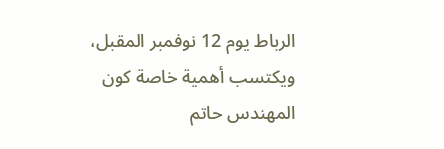الرباط يوم 12 نوفمبر المقبل، ويكتسب أهمية خاصة كون المهندس حاتم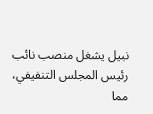نبيل يشغل منصب نائب رئيس المجلس التنفيفي، مما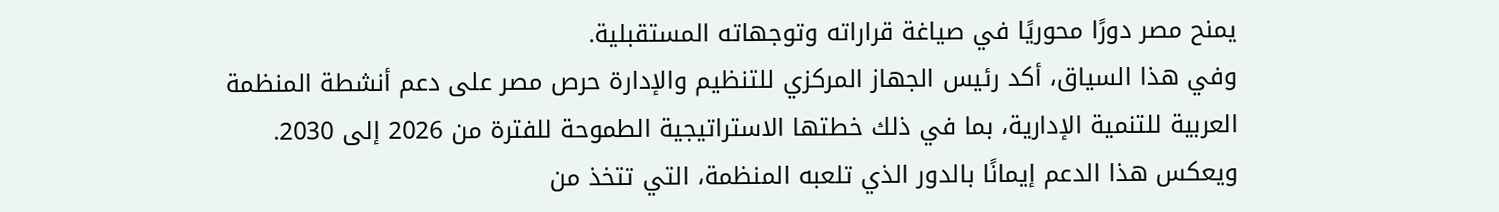يمنح مصر دورًا محوريًا في صياغة قراراته وتوجهاته المستقبلية.
وفي هذا السياق، أكد رئيس الجهاز المركزي للتنظيم والإدارة حرص مصر على دعم أنشطة المنظمة العربية للتنمية الإدارية، بما في ذلك خطتها الاستراتيجية الطموحة للفترة من 2026 إلى 2030. ويعكس هذا الدعم إيمانًا بالدور الذي تلعبه المنظمة، التي تتخذ من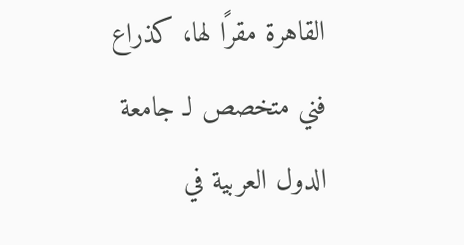القاهرة مقرًا لها، كذراع فني متخصص لـ جامعة الدول العربية في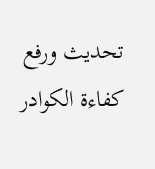تحديث ورفع كفاءة الكوادر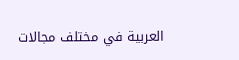العربية في مختلف مجالات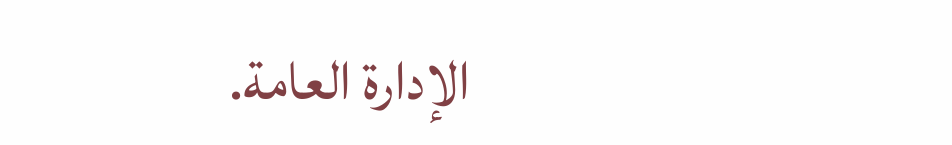الإدارة العامة.